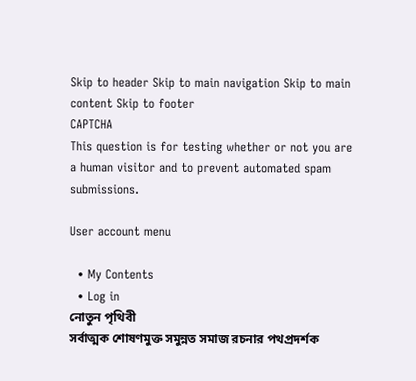Skip to header Skip to main navigation Skip to main content Skip to footer
CAPTCHA
This question is for testing whether or not you are a human visitor and to prevent automated spam submissions.

User account menu

  • My Contents
  • Log in
নোতুন পৃথিবী
সর্বাত্মক শোষণমুক্ত সমুন্নত সমাজ রচনার পথপ্রদর্শক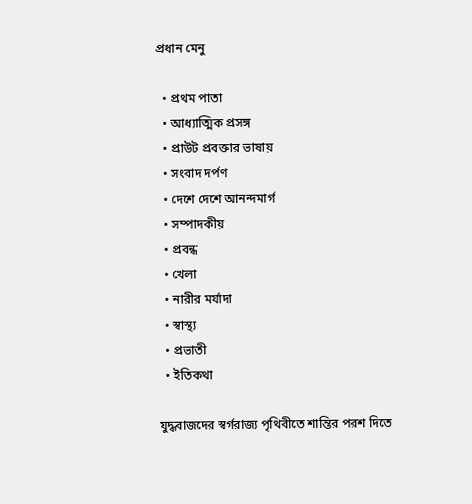প্রধান মেনু

  • প্রথম পাতা
  • আধ্যাত্মিক প্রসঙ্গ
  • প্রাউট প্রবক্তার ভাষায়
  • সংবাদ দর্পণ
  • দেশে দেশে আনন্দমার্গ
  • সম্পাদকীয়
  • প্রবন্ধ
  • খেলা
  • নারীর মর্যাদা
  • স্বাস্থ্য
  • প্রভাতী
  • ইতিকথা

যুদ্ধবাজদের স্বর্গরাজ্য পৃথিবীতে শান্তির পরশ দিতে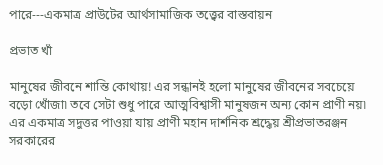পারে---একমাত্র প্রাউটের আর্থসামাজিক তত্ত্বের বাস্তবায়ন

প্রভাত খাঁ

মানুষের জীবনে শান্তি কোথায়! এর সন্ধানই হলো মানুষের জীবনের সবচেয়ে বড়ো খোঁজা৷ তবে সেটা শুধু পারে আত্মবিশ্বাসী মানুষজন অন্য কোন প্রাণী নয়৷ এর একমাত্র সদুত্তর পাওয়া যায় প্রাণী মহান দার্শনিক শ্রদ্ধেয় শ্রীপ্রভাতরঞ্জন সরকারের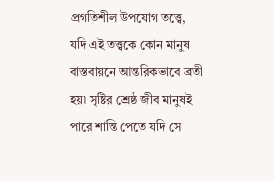প্রগতিশীল উপযোগ তত্ত্বে, যদি এই তত্ত্বকে কোন মানুষ বাস্তবায়নে আন্তরিকভাবে ব্রতী হয়৷ সৃষ্টির শ্রেষ্ঠ জীব মানুষই পারে শান্তি পেতে যদি সে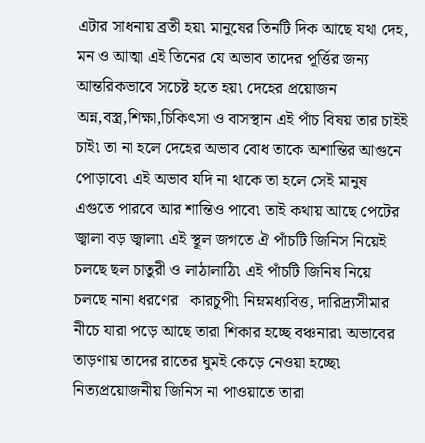এটার সাধনায় ব্রতী হয়৷ মানুষের তিনটি দিক আছে যথা দেহ, মন ও আত্মা এই তিনের যে অভাব তাদের পূর্ত্তির জন্য আন্তরিকভাবে সচেষ্ট হতে হয়৷ দেহের প্রয়োজন অন্ন,বস্ত্র,শিক্ষা,চিকিৎসা ও বাসস্থান এই পাঁচ বিষয় তার চাইই চাই৷ তা না হলে দেহের অভাব বোধ তাকে অশান্তির আগুনে পোড়াবে৷ এই অভাব যদি না থাকে তা হলে সেই মানুষ এগুতে পারবে আর শান্তিও পাবে৷ তাই কথায় আছে পেটের জ্বালা বড় জ্বালা৷ এই স্থূল জগতে ঐ পাঁচটি জিনিস নিয়েই চলছে ছল চাতুরী ও লাঠালাঠি৷ এই পাঁচটি জিনিষ নিয়ে চলছে নানা ধরণের   কারচুপী৷ নিম্নমধ্যবিত্ত, দারিদ্র্যসীমার নীচে যারা পড়ে আছে তারা শিকার হচ্ছে বঞ্চনার৷ অভাবের তাড়ণায় তাদের রাতের ঘুমই কেড়ে নেওয়া হচ্ছে৷ নিত্যপ্রয়োজনীয় জিনিস না পাওয়াতে তারা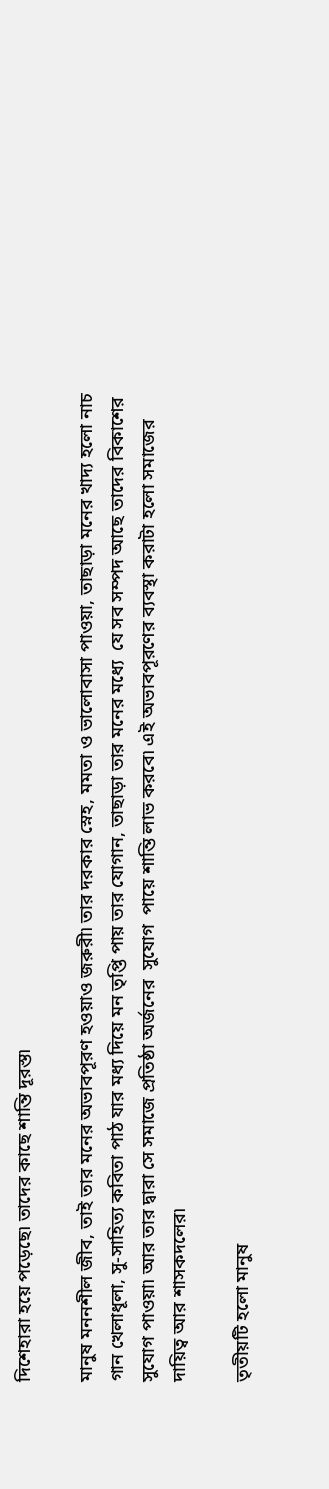দিশেহারা হয়ে পড়েছে৷ তাদের কাছে শান্তি দূরস্ত৷

মানুষ মননশীল জীব, তাই তার মনের অভাবপূরণ হওয়াও জরুরী৷ তার দরকার স্নেহ, মমতা ও ভালোবাসা পাওয়া, তাছাড়া মনের খাদ্য হলো নাচ গান খেলাধূলা, সু-সাহিত্য কবিতা পাঠ যার মধ্য দিয়ে মন তৃপ্তি পায় তার যোগান, তাছাড়া তার মনের মধ্যে  যে সব সম্পদ আছে তাদের বিকাশের সুযোগ পাওয়া৷ আর তার দ্বারা সে সমাজে প্রতিষ্ঠা অর্জনের  সুযোগ  পায়ে শান্তি লাভ করবে৷ এই অভাবপূরণের ব্যবস্থা করাটা হলো সমাজের দায়িত্ব আর শাসকদলের৷

তৃতীয়টি হলো মানুষ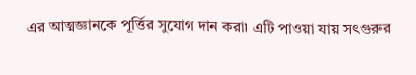এর আত্মজ্ঞানকে পূর্ত্তির সুযোগ দান করা৷ এটি পাওয়া যায় সৎগুরুর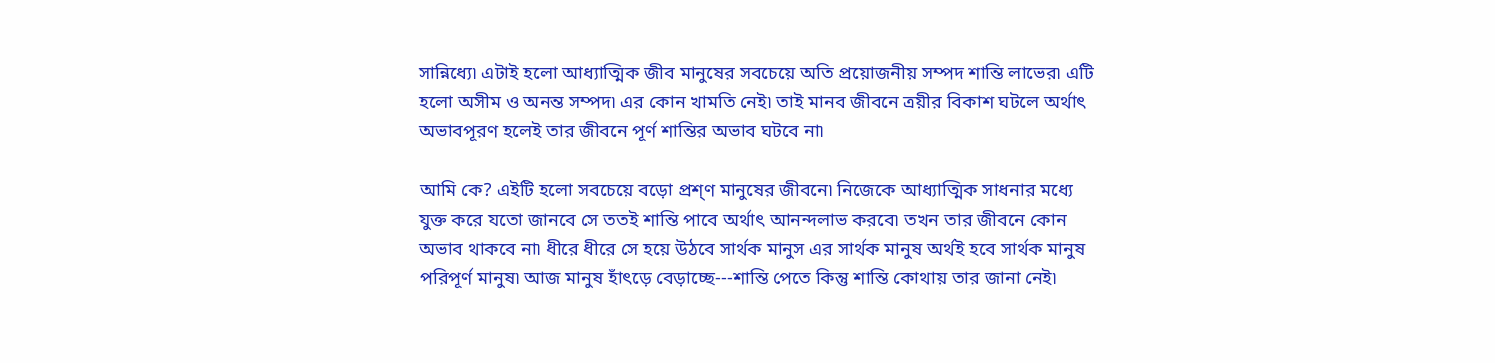সান্নিধ্যে৷ এটাই হলো আধ্যাত্মিক জীব মানুষের সবচেয়ে অতি প্রয়োজনীয় সম্পদ শান্তি লাভের৷ এটি হলো অসীম ও অনন্ত সম্পদ৷ এর কোন খামতি নেই৷ তাই মানব জীবনে ত্রয়ীর বিকাশ ঘটলে অর্থাৎ অভাবপূরণ হলেই তার জীবনে পূর্ণ শান্তির অভাব ঘটবে না৷

আমি কে? এইটি হলো সবচেয়ে বড়ো প্রশ্ণ মানুষের জীবনে৷ নিজেকে আধ্যাত্মিক সাধনার মধ্যে যুক্ত করে যতো জানবে সে ততই শান্তি পাবে অর্থাৎ আনন্দলাভ করবে৷ তখন তার জীবনে কোন অভাব থাকবে না৷ ধীরে ধীরে সে হয়ে উঠবে সার্থক মানুস এর সার্থক মানুষ অর্থই হবে সার্থক মানুষ পরিপূর্ণ মানুষ৷ আজ মানুষ হাঁৎড়ে বেড়াচ্ছে---শান্তি পেতে কিন্তু শান্তি কোথায় তার জানা নেই৷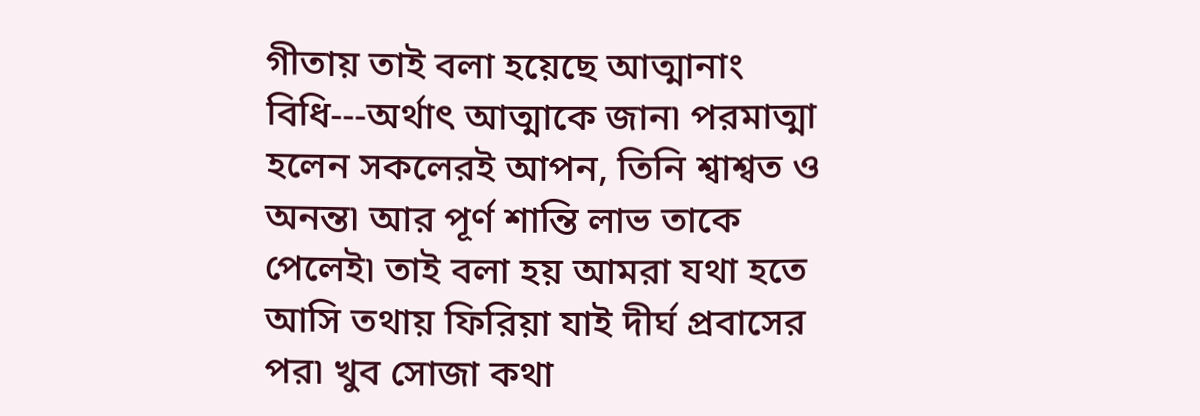গীতায় তাই বলা হয়েছে আত্মানাং বিধি---অর্থাৎ আত্মাকে জান৷ পরমাত্মা হলেন সকলেরই আপন, তিনি শ্বাশ্বত ও অনন্ত৷ আর পূর্ণ শান্তি লাভ তাকে পেলেই৷ তাই বলা হয় আমরা যথা হতে আসি তথায় ফিরিয়া যাই দীর্ঘ প্রবাসের পর৷ খুব সোজা কথা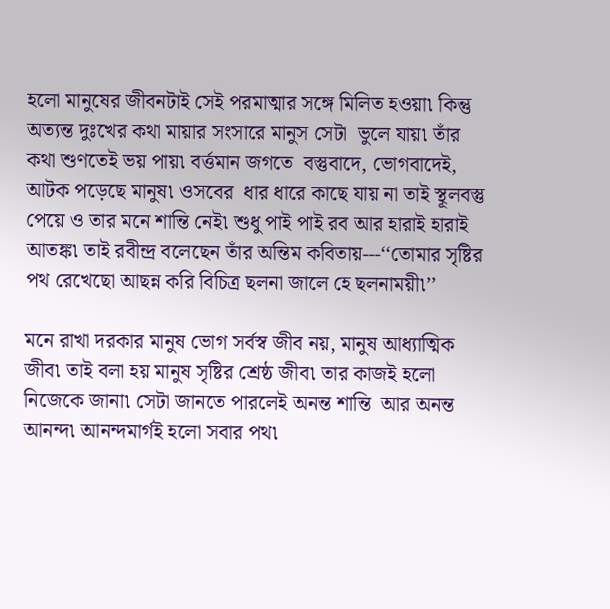হলো মানুষের জীবনটাই সেই পরমাত্মার সঙ্গে মিলিত হওয়া৷ কিন্তু অত্যন্ত দুঃখের কথা মায়ার সংসারে মানুস সেটা  ভুলে যায়৷ তাঁর কথা শুণতেই ভয় পায়৷ বর্ত্তমান জগতে  বস্তুবাদে, ভোগবাদেই, আটক পড়েছে মানুষ৷ ওসবের  ধার ধারে কাছে যায় না তাই স্থূলবস্তু পেয়ে ও তার মনে শান্তি নেই৷ শুধু পাই পাই রব আর হারাই হারাই আতঙ্ক৷ তাই রবীন্দ্র বলেছেন তাঁর অন্তিম কবিতায়---‘‘তোমার সৃষ্টির পথ রেখেছো আছন্ন করি বিচিত্র ছলনা জালে হে ছলনাময়ী৷’’

মনে রাখা দরকার মানুষ ভোগ সর্বস্ব জীব নয়, মানুষ আধ্যাত্মিক জীব৷ তাই বলা হয় মানুষ সৃষ্টির শ্রেষ্ঠ জীব৷ তার কাজই হলো নিজেকে জানা৷ সেটা জানতে পারলেই অনন্ত শান্তি  আর অনন্ত আনন্দ৷ আনন্দমার্গই হলো সবার পথ৷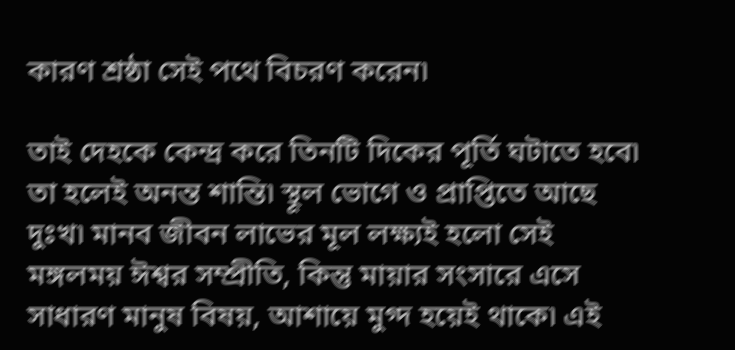কারণ শ্রষ্ঠা সেই পথে বিচরণ করেন৷

তাই দেহকে কেন্দ্র করে তিনটি দিকের পূর্তি ঘটাতে হবে৷ তা হলেই অনন্ত শান্তি৷ স্থূল ভোগে ও প্রাপ্তিতে আছে দুঃখ৷ মানব জীবন লাভের মূল লক্ষ্যই হলো সেই মঙ্গলময় ঈশ্বর সম্প্রীতি, কিন্তু মায়ার সংসারে এসে সাধারণ মানুষ বিষয়, আশায়ে মুগ্দ হয়েই থাকে৷ এই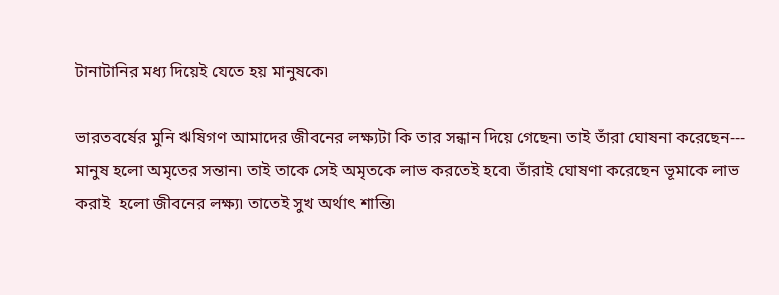টানাটানির মধ্য দিয়েই যেতে হয় মানুষকে৷

ভারতবর্ষের মুনি ঋষিগণ আমাদের জীবনের লক্ষ্যটা কি তার সন্ধান দিয়ে গেছেন৷ তাই তাঁরা ঘোষনা করেছেন--- মানুষ হলো অমৃতের সন্তান৷ তাই তাকে সেই অমৃতকে লাভ করতেই হবে৷ তাঁরাই ঘোষণা করেছেন ভূমাকে লাভ করাই  হলো জীবনের লক্ষ্য৷ তাতেই সুখ অর্থাৎ শান্তি৷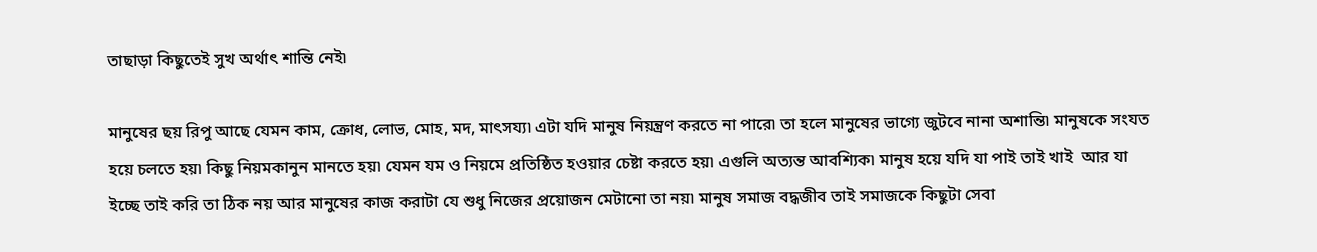তাছাড়া কিছুতেই সুখ অর্থাৎ শান্তি নেই৷

মানুষের ছয় রিপু আছে যেমন কাম, ক্রোধ, লোভ, মোহ, মদ, মাৎসয্য৷ এটা যদি মানুষ নিয়ন্ত্রণ করতে না পারে৷ তা হলে মানুষের ভাগ্যে জুটবে নানা অশান্তি৷ মানুষকে সংযত হয়ে চলতে হয়৷ কিছু নিয়মকানুন মানতে হয়৷ যেমন যম ও নিয়মে প্রতিষ্ঠিত হওয়ার চেষ্টা করতে হয়৷ এগুলি অত্যন্ত আবশ্যিক৷ মানুষ হয়ে যদি যা পাই তাই খাই  আর যা ইচ্ছে তাই করি তা ঠিক নয় আর মানুষের কাজ করাটা যে শুধু নিজের প্রয়োজন মেটানো তা নয়৷ মানুষ সমাজ বদ্ধজীব তাই সমাজকে কিছুটা সেবা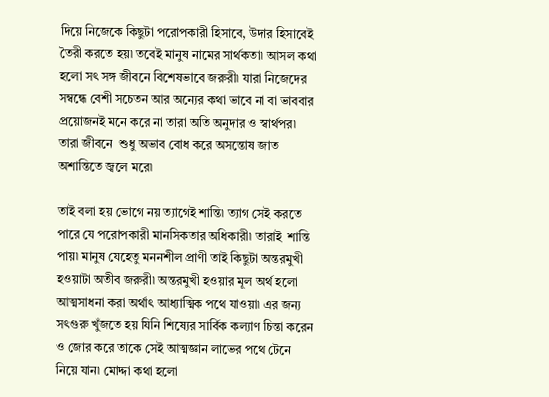দিয়ে নিজেকে কিছুটা পরোপকারী হিসাবে, উদার হিসাবেই তৈরী করতে হয়৷ তবেই মানুষ নামের সার্থকতা৷ আসল কথা হলো সৎ সঙ্গ জীবনে বিশেষভাবে জরুরী৷ যারা নিজেদের সম্বন্ধে বেশী সচেতন আর অন্যের কথা ভাবে না বা ভাববার প্রয়োজনই মনে করে না তারা অতি অনুদার ও স্বার্থপর৷ তারা জীবনে  শুধু অভাব বোধ করে অসন্তোষ জাত অশান্তিতে জ্বলে মরে৷

তাই বলা হয় ভোগে নয় ত্যাগেই শান্তি৷ ত্যাগ সেই করতে পারে যে পরোপকারী মানসিকতার অধিকারী৷ তারাই  শান্তি পায়৷ মানুষ যেহেতু মননশীল প্রাণী তাই কিছুটা অন্তরমুখী হওয়াটা অতীব জরুরী৷ অন্তরমুখী হওয়ার মূল অর্থ হলো আত্মসাধনা করা অর্থাৎ আধ্যাত্মিক পথে যাওয়া৷ এর জন্য সৎগুরু খুঁজতে হয় যিনি শিষ্যের সার্বিক কল্যাণ চিন্তা করেন ও জোর করে তাকে সেই আত্মজ্ঞান লাভের পথে টেনে নিয়ে যান৷ মোদ্দা কথা হলো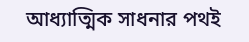আধ্যাত্মিক সাধনার পথই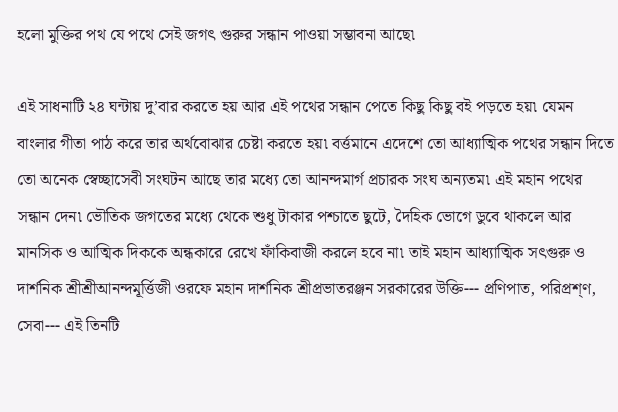হলো মুক্তির পথ যে পথে সেই জগৎ গুরুর সন্ধান পাওয়া সম্ভাবনা আছে৷

এই সাধনাটি ২৪ ঘন্টায় দু’বার করতে হয় আর এই পথের সন্ধান পেতে কিছু কিছু বই পড়তে হয়৷ যেমন বাংলার গীতা পাঠ করে তার অর্থবোঝার চেষ্টা করতে হয়৷ বর্ত্তমানে এদেশে তো আধ্যাত্মিক পথের সন্ধান দিতে তো অনেক স্বেচ্ছাসেবী সংঘটন আছে তার মধ্যে তো আনন্দমার্গ প্রচারক সংঘ অন্যতম৷ এই মহান পথের সন্ধান দেন৷ ভৌতিক জগতের মধ্যে থেকে শুধু টাকার পশ্চাতে ছুটে, দৈহিক ভোগে ডুবে থাকলে আর মানসিক ও আত্মিক দিককে অন্ধকারে রেখে ফাঁকিবাজী করলে হবে না৷ তাই মহান আধ্যাত্মিক সৎগুরু ও দার্শনিক শ্রীশ্রীআনন্দমূর্ত্তিজী ওরফে মহান দার্শনিক শ্রীপ্রভাতরঞ্জন সরকারের উক্তি--- প্রণিপাত, পরিপ্রশ্ণ, সেবা--- এই তিনটি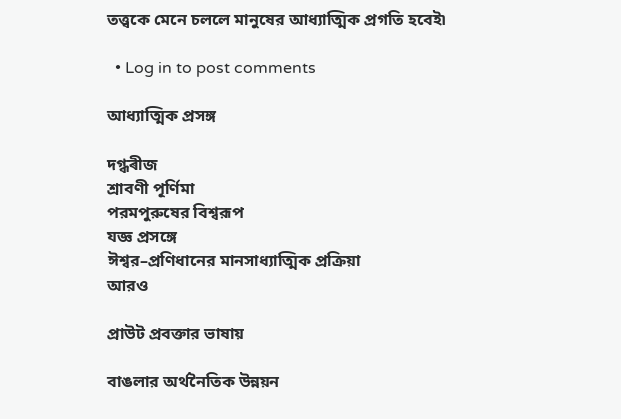তত্ত্বকে মেনে চললে মানুষের আধ্যাত্মিক প্রগতি হবেই৷

  • Log in to post comments

আধ্যাত্মিক প্রসঙ্গ

দগ্ধৰীজ
শ্রাবণী পূর্ণিমা
পরমপুরুষের বিশ্বরূপ
যজ্ঞ প্রসঙ্গে
ঈশ্বর–প্রণিধানের মানসাধ্যাত্মিক প্রক্রিয়া
আরও

প্রাউট প্রবক্তার ভাষায়

বাঙলার অর্থনৈতিক উন্নয়ন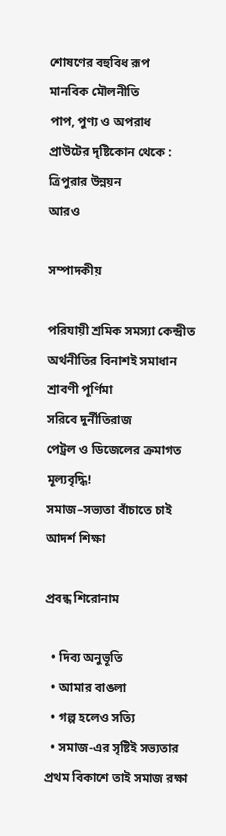শোষণের বহুবিধ রূপ
মানবিক মৌলনীতি
পাপ, পুণ্য ও অপরাধ
প্রাউটের দৃষ্টিকোন থেকে : ত্রিপুরার উন্নয়ন
আরও

সম্পাদকীয়

পরিযায়ী শ্রমিক সমস্যা কেন্দ্রীত অর্থনীতির বিনাশই সমাধান
শ্রাবণী পূর্ণিমা
সরিবে দুর্নীতিরাজ
পেট্রল ও ডিজেলের ক্রমাগত মূল্যবৃদ্ধি!
সমাজ–সভ্যতা বাঁচাতে চাই আদর্শ শিক্ষা

প্রবন্ধ শিরোনাম

  • দিব্য অনুভূতি
  • আমার বাঙলা
  • গল্প হলেও সত্যি
  • সমাজ-এর সৃষ্টিই সভ্যতার প্রথম বিকাশে তাই সমাজ রক্ষা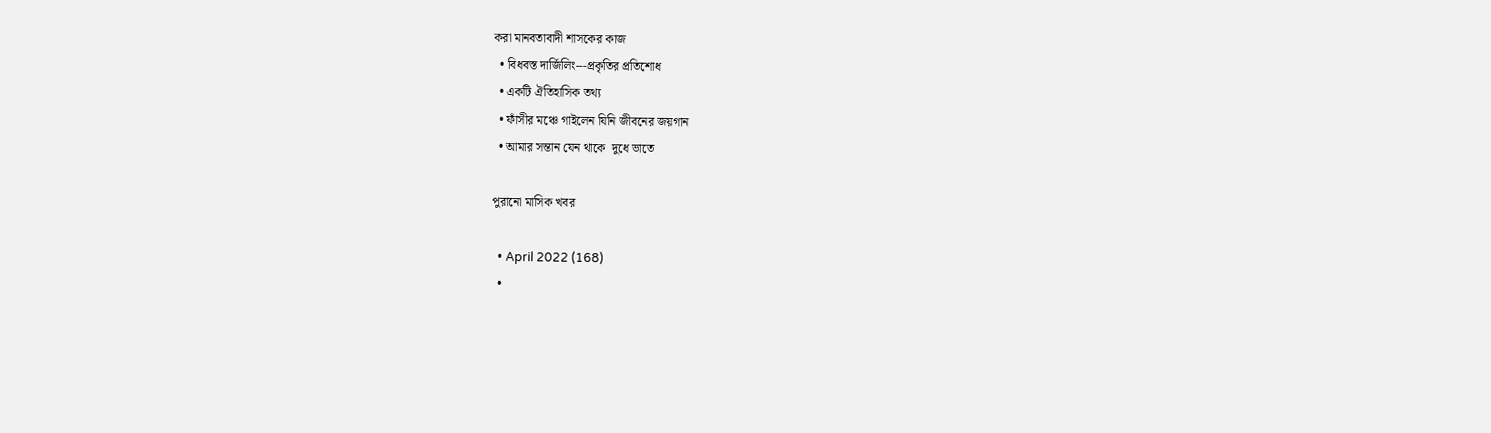করা মানবতাবাদী শাসকের কাজ
  • বিধবস্ত দার্জিলিং---প্রকৃতির প্রতিশোধ
  • একটি ঐতিহাসিক তথ্য
  • ফাঁসীর মঞ্চে গাইলেন যিনি জীবনের জয়গান
  • আমার সন্তান যেন থাকে  দুধে ভাতে

পুরানো মাসিক খবর

  • April 2022 (168)
  •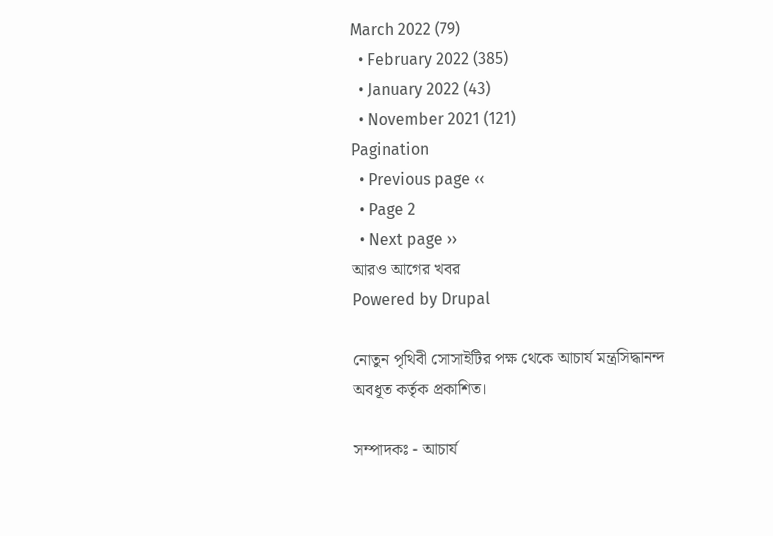March 2022 (79)
  • February 2022 (385)
  • January 2022 (43)
  • November 2021 (121)
Pagination
  • Previous page ‹‹
  • Page 2
  • Next page ››
আরও আগের খবর
Powered by Drupal

নোতুন পৃথিবী সোসাইটির পক্ষ থেকে আচার্য মন্ত্রসিদ্ধানন্দ অবধূত কর্তৃক প্রকাশিত।

সম্পাদকঃ - আচার্য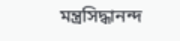মন্ত্রসিদ্ধানন্দ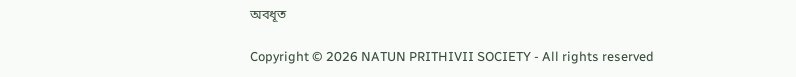অবধূত

Copyright © 2026 NATUN PRITHIVII SOCIETY - All rights reserved